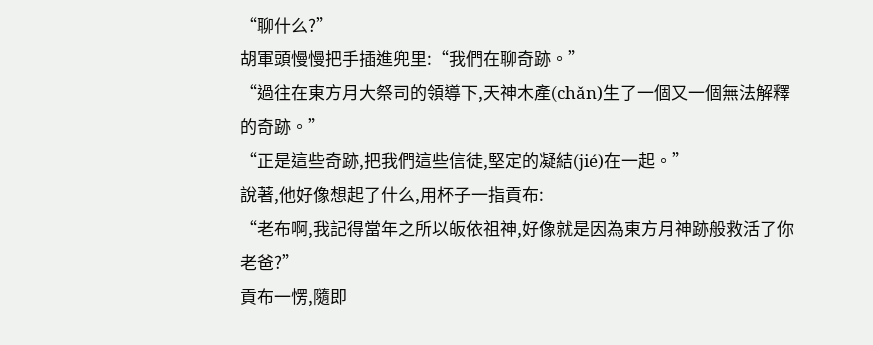“聊什么?”
胡軍頭慢慢把手插進兜里:“我們在聊奇跡。”
“過往在東方月大祭司的領導下,天神木產(chǎn)生了一個又一個無法解釋的奇跡。”
“正是這些奇跡,把我們這些信徒,堅定的凝結(jié)在一起。”
說著,他好像想起了什么,用杯子一指貢布:
“老布啊,我記得當年之所以皈依祖神,好像就是因為東方月神跡般救活了你老爸?”
貢布一愣,隨即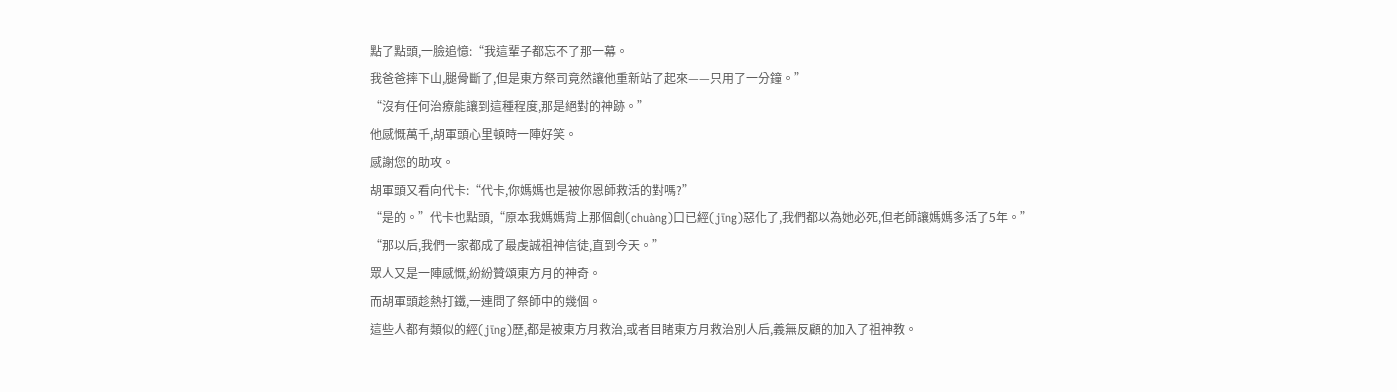點了點頭,一臉追憶:“我這輩子都忘不了那一幕。
我爸爸摔下山,腿骨斷了,但是東方祭司竟然讓他重新站了起來——只用了一分鐘。”
“沒有任何治療能讓到這種程度,那是絕對的神跡。”
他感慨萬千,胡軍頭心里頓時一陣好笑。
感謝您的助攻。
胡軍頭又看向代卡:“代卡,你媽媽也是被你恩師救活的對嗎?”
“是的。”代卡也點頭,“原本我媽媽背上那個創(chuàng)口已經(jīng)惡化了,我們都以為她必死,但老師讓媽媽多活了5年。”
“那以后,我們一家都成了最虔誠祖神信徒,直到今天。”
眾人又是一陣感慨,紛紛贊頌東方月的神奇。
而胡軍頭趁熱打鐵,一連問了祭師中的幾個。
這些人都有類似的經(jīng)歷,都是被東方月救治,或者目睹東方月救治別人后,義無反顧的加入了祖神教。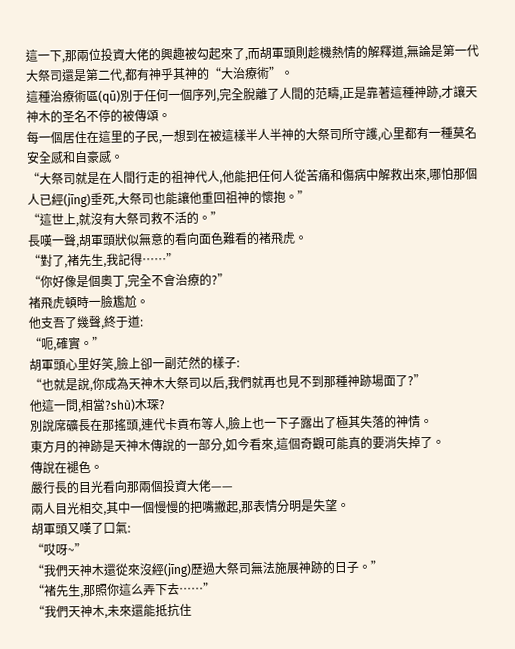這一下,那兩位投資大佬的興趣被勾起來了,而胡軍頭則趁機熱情的解釋道,無論是第一代大祭司還是第二代,都有神乎其神的“大治療術”。
這種治療術區(qū)別于任何一個序列,完全脫離了人間的范疇,正是靠著這種神跡,才讓天神木的圣名不停的被傳頌。
每一個居住在這里的子民,一想到在被這樣半人半神的大祭司所守護,心里都有一種莫名安全感和自豪感。
“大祭司就是在人間行走的祖神代人,他能把任何人從苦痛和傷病中解救出來,哪怕那個人已經(jīng)垂死,大祭司也能讓他重回祖神的懷抱。”
“這世上,就沒有大祭司救不活的。”
長嘆一聲,胡軍頭狀似無意的看向面色難看的褚飛虎。
“對了,褚先生,我記得……”
“你好像是個奧丁,完全不會治療的?”
褚飛虎頓時一臉尷尬。
他支吾了幾聲,終于道:
“呃,確實。”
胡軍頭心里好笑,臉上卻一副茫然的樣子:
“也就是說,你成為天神木大祭司以后,我們就再也見不到那種神跡場面了?”
他這一問,相當?shù)木琛?
別說席礦長在那搖頭,連代卡貢布等人,臉上也一下子露出了極其失落的神情。
東方月的神跡是天神木傳說的一部分,如今看來,這個奇觀可能真的要消失掉了。
傳說在褪色。
嚴行長的目光看向那兩個投資大佬——
兩人目光相交,其中一個慢慢的把嘴撇起,那表情分明是失望。
胡軍頭又嘆了口氣:
“哎呀~”
“我們天神木還從來沒經(jīng)歷過大祭司無法施展神跡的日子。”
“褚先生,那照你這么弄下去……”
“我們天神木,未來還能抵抗住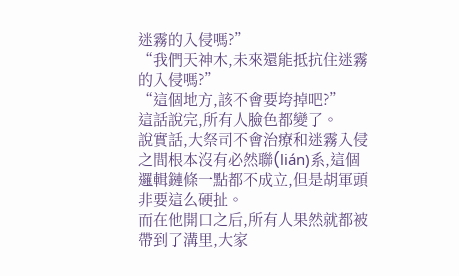迷霧的入侵嗎?”
“我們天神木,未來還能抵抗住迷霧的入侵嗎?”
“這個地方,該不會要垮掉吧?”
這話說完,所有人臉色都變了。
說實話,大祭司不會治療和迷霧入侵之間根本沒有必然聯(lián)系,這個邏輯鏈條一點都不成立,但是胡軍頭非要這么硬扯。
而在他開口之后,所有人果然就都被帶到了溝里,大家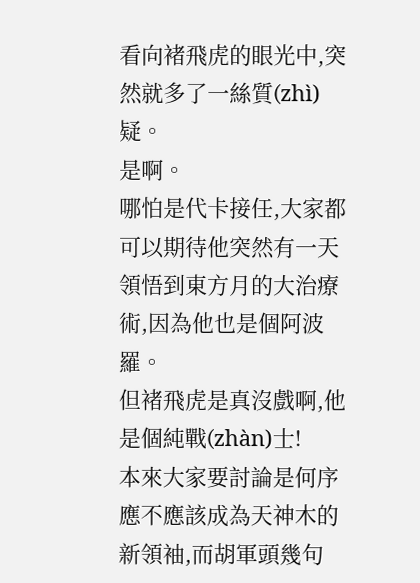看向褚飛虎的眼光中,突然就多了一絲質(zhì)疑。
是啊。
哪怕是代卡接任,大家都可以期待他突然有一天領悟到東方月的大治療術,因為他也是個阿波羅。
但褚飛虎是真沒戲啊,他是個純戰(zhàn)士!
本來大家要討論是何序應不應該成為天神木的新領袖,而胡軍頭幾句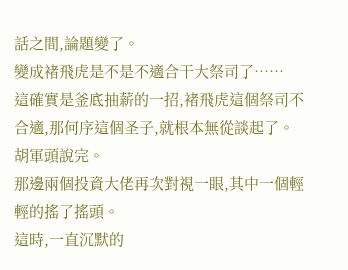話之間,論題變了。
變成褚飛虎是不是不適合干大祭司了……
這確實是釜底抽薪的一招,褚飛虎這個祭司不合適,那何序這個圣子,就根本無從談起了。
胡軍頭說完。
那邊兩個投資大佬再次對視一眼,其中一個輕輕的搖了搖頭。
這時,一直沉默的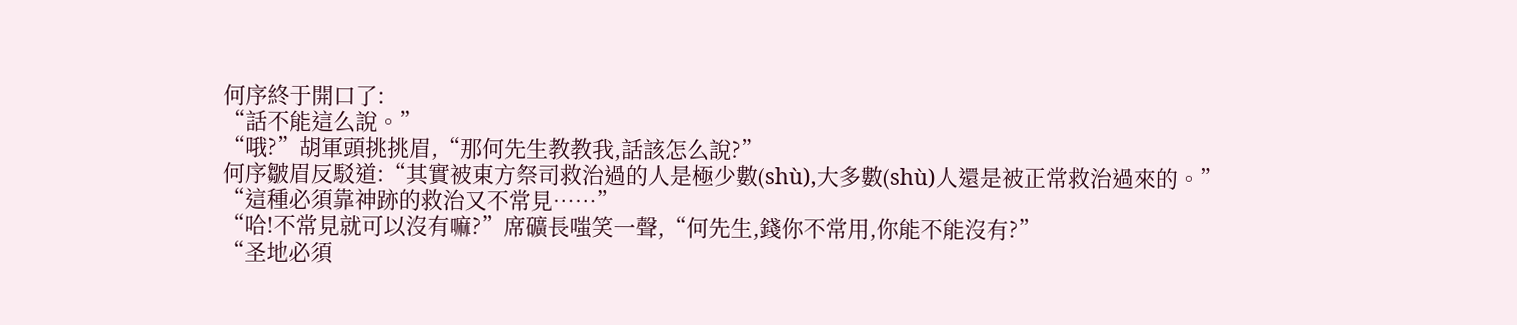何序終于開口了:
“話不能這么說。”
“哦?”胡軍頭挑挑眉,“那何先生教教我,話該怎么說?”
何序皺眉反駁道:“其實被東方祭司救治過的人是極少數(shù),大多數(shù)人還是被正常救治過來的。”
“這種必須靠神跡的救治又不常見……”
“哈!不常見就可以沒有嘛?”席礦長嗤笑一聲,“何先生,錢你不常用,你能不能沒有?”
“圣地必須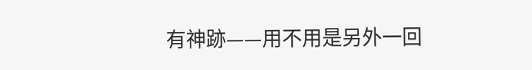有神跡——用不用是另外一回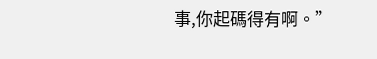事,你起碼得有啊。”